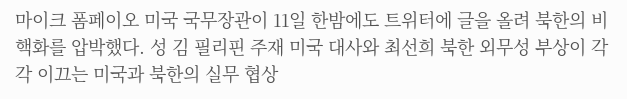마이크 폼페이오 미국 국무장관이 11일 한밤에도 트위터에 글을 올려 북한의 비핵화를 압박했다. 성 김 필리핀 주재 미국 대사와 최선희 북한 외무성 부상이 각각 이끄는 미국과 북한의 실무 협상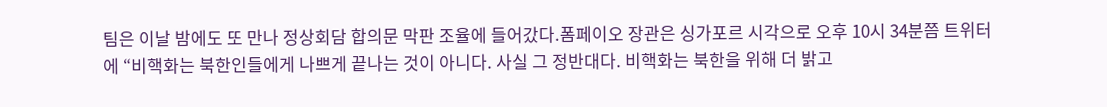팀은 이날 밤에도 또 만나 정상회담 합의문 막판 조율에 들어갔다.폼페이오 장관은 싱가포르 시각으로 오후 10시 34분쯤 트위터에 “비핵화는 북한인들에게 나쁘게 끝나는 것이 아니다. 사실 그 정반대다. 비핵화는 북한을 위해 더 밝고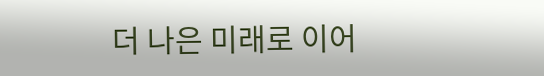더 나은 미래로 이어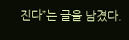진다”는 글을 남겼다.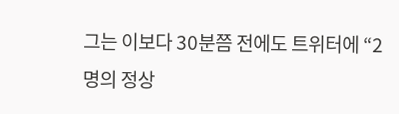그는 이보다 30분쯤 전에도 트위터에 “2명의 정상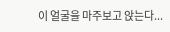이 얼굴을 마주보고 앉는다...